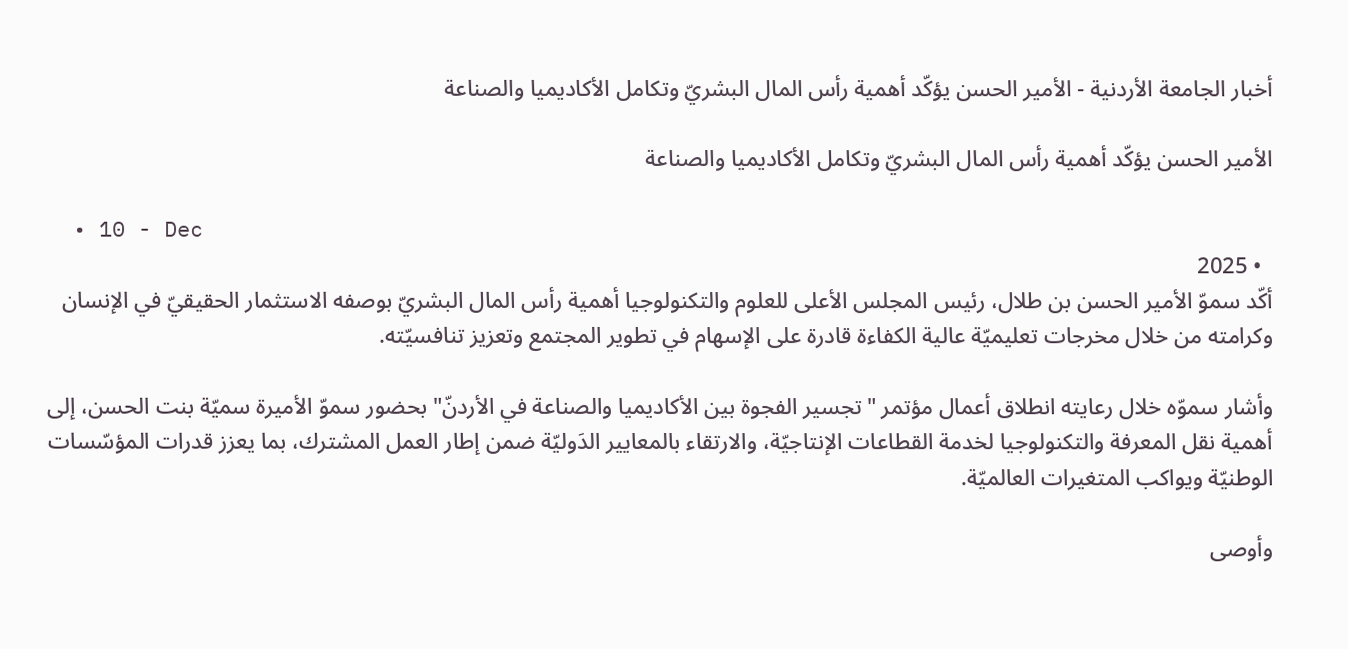أخبار الجامعة الأردنية - الأمير الحسن يؤكّد أهمية رأس المال البشريّ وتكامل الأكاديميا والصناعة

الأمير الحسن يؤكّد أهمية رأس المال البشريّ وتكامل الأكاديميا والصناعة

  • 10 - Dec
  • 2025
أكّد سموّ الأمير الحسن بن طلال، رئيس المجلس الأعلى للعلوم والتكنولوجيا أهمية رأس المال البشريّ بوصفه الاستثمار الحقيقيّ في الإنسان وكرامته من خلال مخرجات تعليميّة عالية الكفاءة قادرة على الإسهام في تطوير المجتمع وتعزيز تنافسيّته.

وأشار سموّه خلال رعايته انطلاق أعمال مؤتمر "تجسير الفجوة بين الأكاديميا والصناعة في الأردنّ" بحضور سموّ الأميرة سميّة بنت الحسن، إلى أهمية نقل المعرفة والتكنولوجيا لخدمة القطاعات الإنتاجيّة، والارتقاء بالمعايير الدَوليّة ضمن إطار العمل المشترك، بما يعزز قدرات المؤسّسات الوطنيّة ويواكب المتغيرات العالميّة.

وأوصى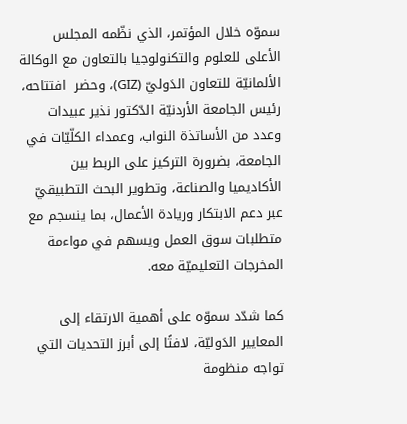سموّه خلال المؤتمر، الذي نظّمه المجلس الأعلى للعلوم والتكنولوجيا بالتعاون مع الوكالة الألمانيّة للتعاون الدَوليّ (GIZ)، وحضر  افتتاحه، رئيس الجامعة الأردنيّة الدّكتور نذير عبيدات وعدد من الأساتذة النواب، وعمداء الكلّيّات في الجامعة، بضرورة التركيز على الربط بين الأكاديميا والصناعة، وتطوير البحث التطبيقيّ عبر دعم الابتكار وريادة الأعمال، بما ينسجم مع متطلبات سوق العمل ويسهم في مواءمة المخرجات التعليميّة معه.

كما شدّد سموّه على أهمية الارتقاء إلى المعايير الدَوليّة، لافتًا إلى أبرز التحديات التي تواجه منظومة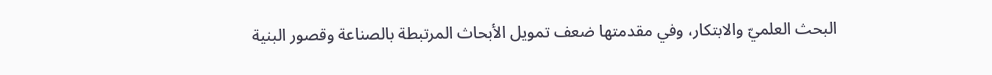البحث العلميّ والابتكار، وفي مقدمتها ضعف تمويل الأبحاث المرتبطة بالصناعة وقصور البنية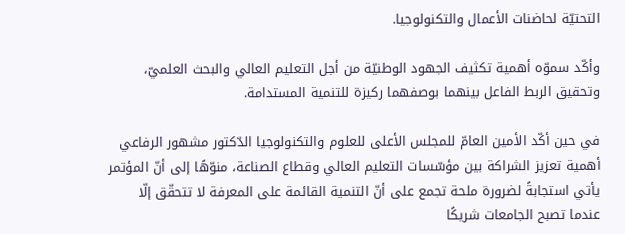التحتيّة لحاضنات الأعمال والتكنولوجيا.

وأكّد سموّه أهمية تكثيف الجهود الوطنيّة من أجل التعليم العالي والبحث العلميّ، وتحقيق الربط الفاعل بينهما بوصفهما ركيزة للتنمية المستدامة.

في حين أكّد الأمين العامّ للمجلس الأعلى للعلوم والتكنولوجيا الدّكتور مشهور الرفاعي أهمية تعزيز الشراكة بين مؤسّسات التعليم العالي وقطاع الصناعة، منوّهًا إلى أنّ المؤتمر يأتي استجابةً لضرورة ملحة تجمع على أنّ التنمية القائمة على المعرفة لا تتحقّق إلّا عندما تصبح الجامعات شريكًا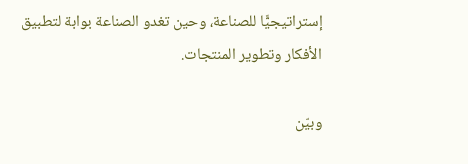إستراتيجيًّا للصناعة، وحين تغدو الصناعة بوابة لتطبيق الأفكار وتطوير المنتجات.

وبيّن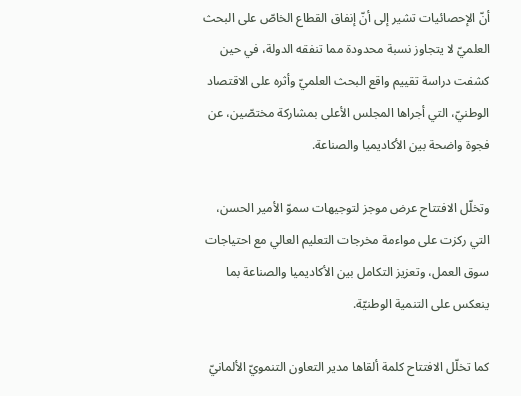أنّ الإحصائيات تشير إلى أنّ إنفاق القطاع الخاصّ على البحث العلميّ لا يتجاوز نسبة محدودة مما تنفقه الدولة، في حين كشفت دراسة تقييم واقع البحث العلميّ وأثره على الاقتصاد الوطنيّ، التي أجراها المجلس الأعلى بمشاركة مختصّين، عن فجوة واضحة بين الأكاديميا والصناعة.

وتخلّل الافتتاح عرض موجز لتوجيهات سموّ الأمير الحسن، التي ركزت على مواءمة مخرجات التعليم العالي مع احتياجات سوق العمل، وتعزيز التكامل بين الأكاديميا والصناعة بما ينعكس على التنمية الوطنيّة.

كما تخلّل الافتتاح كلمة ألقاها مدير التعاون التنمويّ الألمانيّ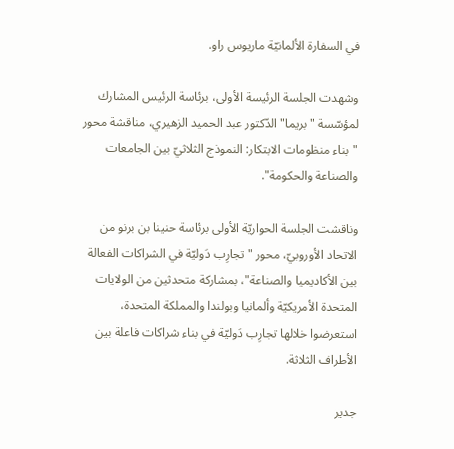في السفارة الألمانيّة ماريوس راو.

وشهدت الجلسة الرئيسة الأولى، برئاسة الرئيس المشارك لمؤسّسة "بريما" الدّكتور عبد الحميد الزهيري، مناقشة محور "بناء منظومات الابتكار: النموذج الثلاثيّ بين الجامعات والصناعة والحكومة".

وناقشت الجلسة الحواريّة الأولى برئاسة حنينا بن برنو من الاتحاد الأوروبيّ، محور "تجارِب دَوليّة في الشراكات الفعالة بين الأكاديميا والصناعة"، بمشاركة متحدثين من الولايات المتحدة الأمريكيّة وألمانيا وبولندا والمملكة المتحدة، استعرضوا خلالها تجارِب دَوليّة في بناء شراكات فاعلة بين الأطراف الثلاثة.

جدير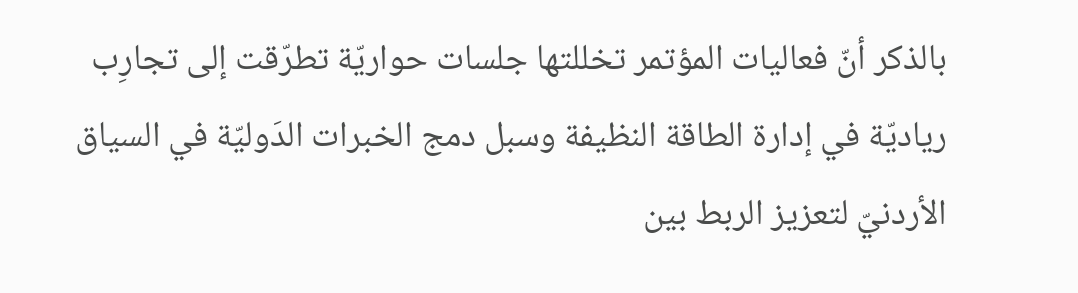بالذكر أنّ فعاليات المؤتمر تخللتها جلسات حواريّة تطرّقت إلى تجارِب رياديّة في إدارة الطاقة النظيفة وسبل دمج الخبرات الدَوليّة في السياق الأردنيّ لتعزيز الربط بين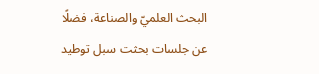البحث العلميّ والصناعة، فضلًا عن جلسات بحثت سبل توطيد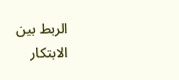الربط بين الابتكار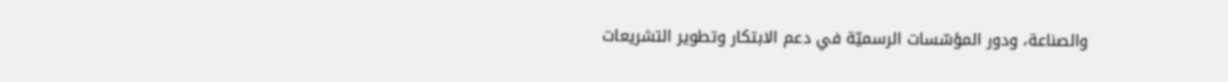والصناعة، ودور المؤسّسات الرسميّة في دعم الابتكار وتطوير التشريعات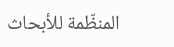المنظّمة للأبحاث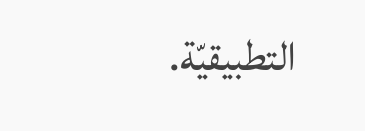التطبيقيّة.